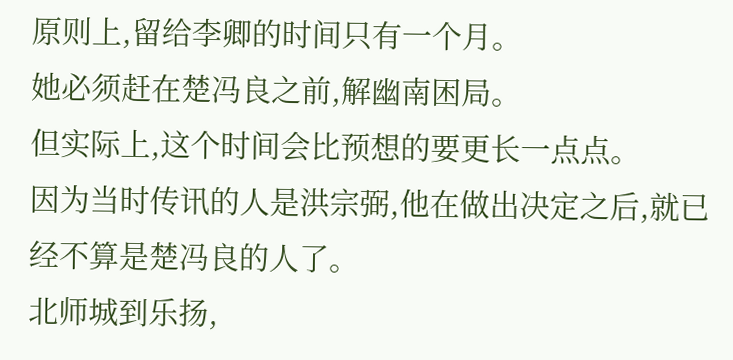原则上,留给李卿的时间只有一个月。
她必须赶在楚冯良之前,解幽南困局。
但实际上,这个时间会比预想的要更长一点点。
因为当时传讯的人是洪宗弼,他在做出决定之后,就已经不算是楚冯良的人了。
北师城到乐扬,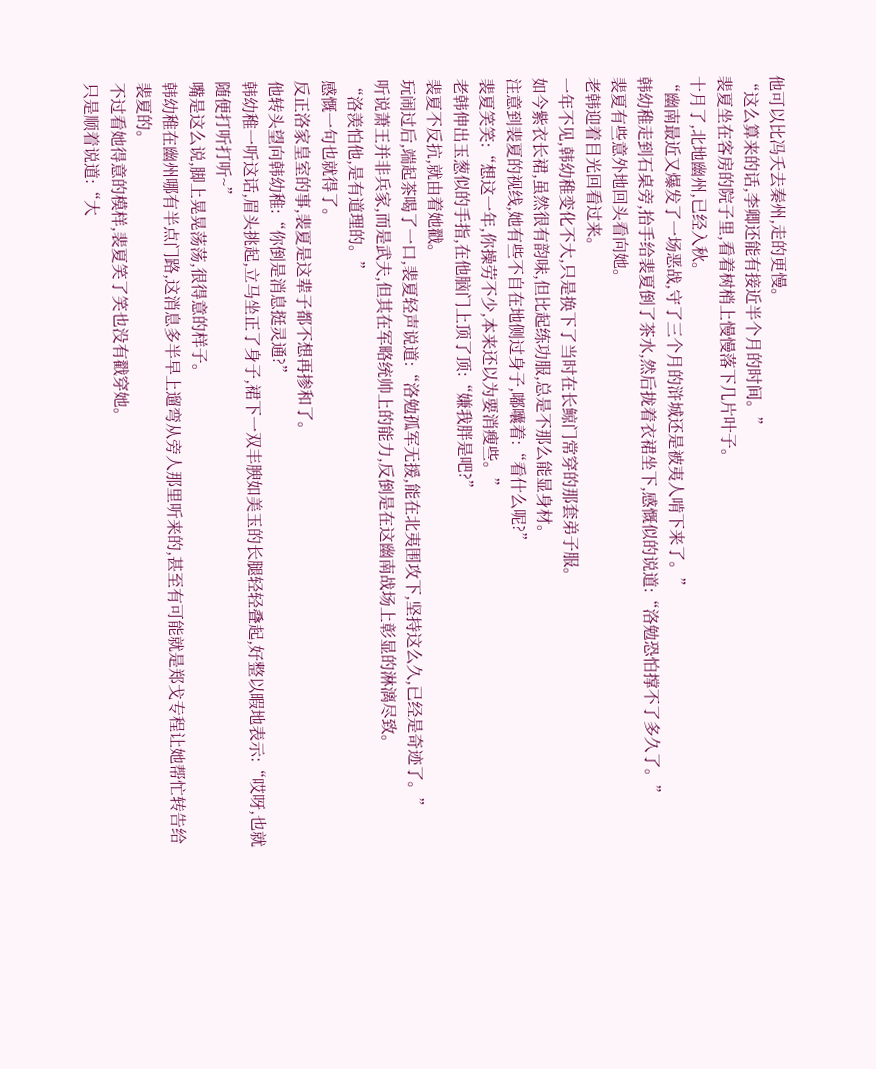他可以比冯夭去秦州,走的更慢。
“这么算来的话,李卿还能有接近半个月的时间。”
裴夏坐在客房的院子里,看着树梢上慢慢落下几片叶子。
十月了,北地幽州,已经入秋。
“幽南最近又爆发了一场恶战,守了三个月的浒城还是被夷人啃下来了。”
韩幼稚走到石桌旁,抬手给裴夏倒了茶水,然后拢着衣裙坐下,感慨似的说道:“洛勉恐怕撑不了多久了。”
裴夏有些意外地回头看向她。
老韩迎着目光回看过来。
一年不见,韩幼稚变化不大,只是换下了当时在长鲸门常穿的那套弟子服。
如今紫衣长裙,虽然很有韵味,但比起练功服,总是不那么能显身材。
注意到裴夏的视线,她有些不自在地侧过身子,嘟囔着:“看什么呢?”
裴夏笑笑:“想这一年,你操劳不少,本来还以为要消瘦些。”
老韩伸出玉葱似的手指,在他脑门上顶了顶:“嫌我胖是吧?”
裴夏不反抗,就由着她戳。
玩闹过后,端起茶喝了一口,裴夏轻声说道:“洛勉孤军无援,能在北夷围攻下,坚持这么久,已经是奇迹了。”
听说萧王并非兵家,而是武夫,但其在军略统帅上的能力,反倒是在这幽南战场上彰显的淋漓尽致。
“洛羡怕他,是有道理的。”
感慨一句也就得了。
反正洛家皇室的事,裴夏是这辈子都不想再掺和了。
他转头望向韩幼稚:“你倒是消息挺灵通?”
韩幼稚一听这话,眉头挑起,立马坐正了身子,裙下一双丰腴如美玉的长腿轻轻叠起,好整以暇地表示:“哎呀,也就随便打听打听~”
嘴是这么说,脚上晃晃荡荡,很得意的样子。
韩幼稚在幽州哪有半点门路,这消息多半早上遛弯从旁人那里听来的,甚至有可能就是郑戈专程让她帮忙转告给裴夏的。
不过看她得意的模样,裴夏笑了笑也没有戳穿她。
只是顺着说道:“大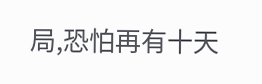局,恐怕再有十天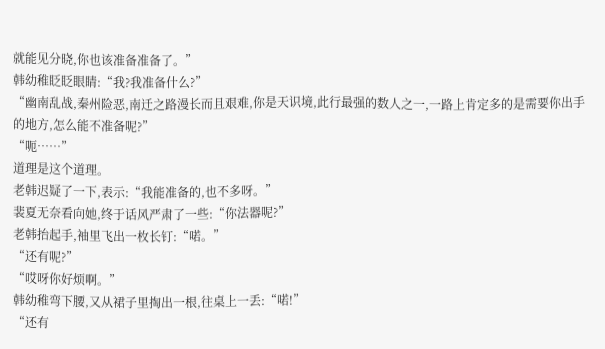就能见分晓,你也该准备准备了。”
韩幼稚眨眨眼睛:“我?我准备什么?”
“幽南乱战,秦州险恶,南迁之路漫长而且艰难,你是天识境,此行最强的数人之一,一路上肯定多的是需要你出手的地方,怎么能不准备呢?”
“呃……”
道理是这个道理。
老韩迟疑了一下,表示:“我能准备的,也不多呀。”
裴夏无奈看向她,终于话风严肃了一些:“你法器呢?”
老韩抬起手,袖里飞出一枚长钉:“喏。”
“还有呢?”
“哎呀你好烦啊。”
韩幼稚弯下腰,又从裙子里掏出一根,往桌上一丢:“喏!”
“还有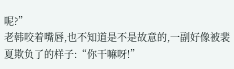呢?”
老韩咬着嘴唇,也不知道是不是故意的,一副好像被裴夏欺负了的样子:“你干嘛呀!”